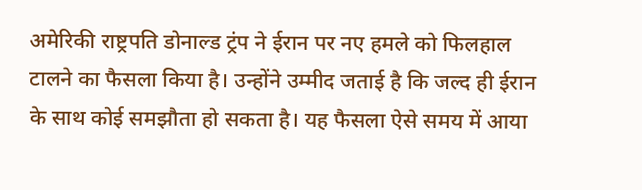अमेरिकी राष्ट्रपति डोनाल्ड ट्रंप ने ईरान पर नए हमले को फिलहाल टालने का फैसला किया है। उन्होंने उम्मीद जताई है कि जल्द ही ईरान के साथ कोई समझौता हो सकता है। यह फैसला ऐसे समय में आया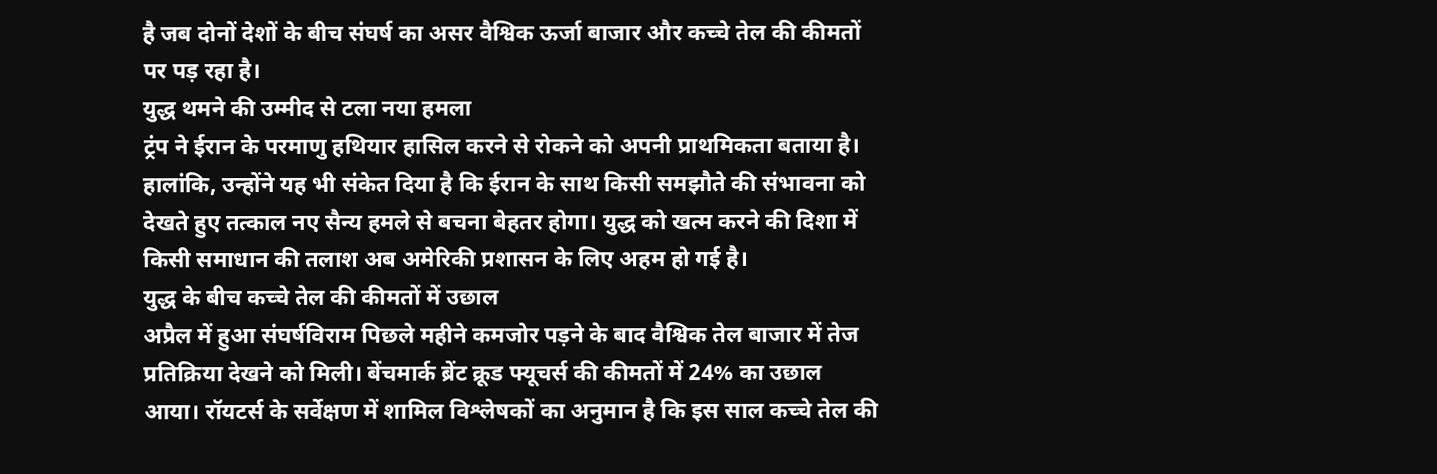है जब दोनों देशों के बीच संघर्ष का असर वैश्विक ऊर्जा बाजार और कच्चे तेल की कीमतों पर पड़ रहा है।
युद्ध थमने की उम्मीद से टला नया हमला
ट्रंप ने ईरान के परमाणु हथियार हासिल करने से रोकने को अपनी प्राथमिकता बताया है। हालांकि, उन्होंने यह भी संकेत दिया है कि ईरान के साथ किसी समझौते की संभावना को देखते हुए तत्काल नए सैन्य हमले से बचना बेहतर होगा। युद्ध को खत्म करने की दिशा में किसी समाधान की तलाश अब अमेरिकी प्रशासन के लिए अहम हो गई है।
युद्ध के बीच कच्चे तेल की कीमतों में उछाल
अप्रैल में हुआ संघर्षविराम पिछले महीने कमजोर पड़ने के बाद वैश्विक तेल बाजार में तेज प्रतिक्रिया देखने को मिली। बेंचमार्क ब्रेंट क्रूड फ्यूचर्स की कीमतों में 24% का उछाल आया। रॉयटर्स के सर्वेक्षण में शामिल विश्लेषकों का अनुमान है कि इस साल कच्चे तेल की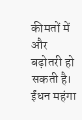कीमतों में और बढ़ोतरी हो सकती है।
ईंधन महंगा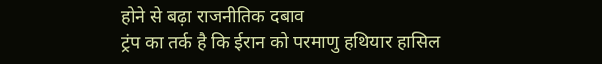होने से बढ़ा राजनीतिक दबाव
ट्रंप का तर्क है कि ईरान को परमाणु हथियार हासिल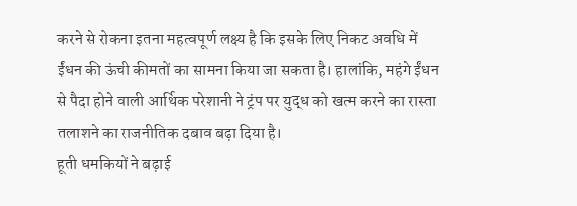करने से रोकना इतना महत्वपूर्ण लक्ष्य है कि इसके लिए निकट अवधि में ईंधन की ऊंची कीमतों का सामना किया जा सकता है। हालांकि, महंगे ईंधन से पैदा होने वाली आर्थिक परेशानी ने ट्रंप पर युद्ध को खत्म करने का रास्ता तलाशने का राजनीतिक दबाव बढ़ा दिया है।
हूती धमकियों ने बढ़ाई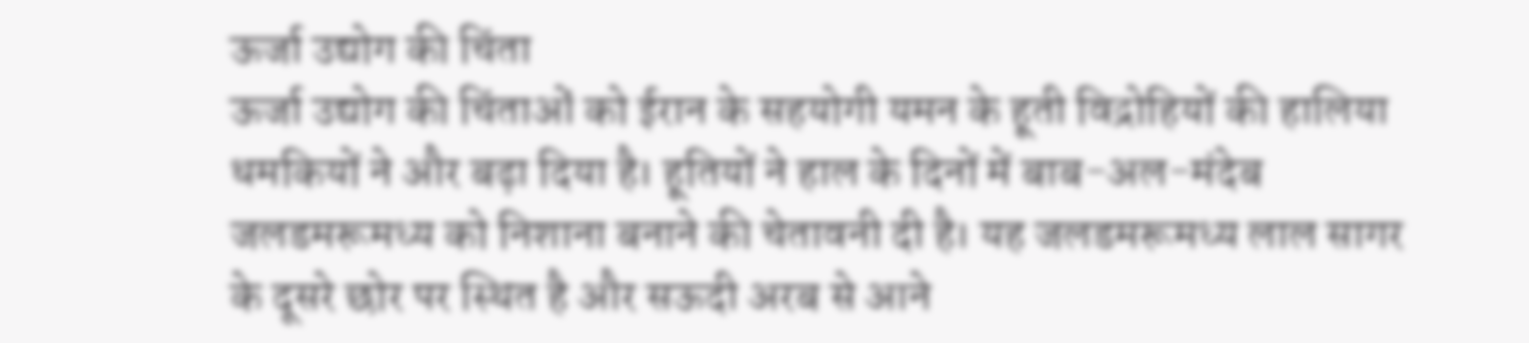ऊर्जा उद्योग की चिंता
ऊर्जा उद्योग की चिंताओं को ईरान के सहयोगी यमन के हूती विद्रोहियों की हालिया धमकियों ने और बढ़ा दिया है। हूतियों ने हाल के दिनों में बाब-अल-मंदेब जलडमरूमध्य को निशाना बनाने की चेतावनी दी है। यह जलडमरूमध्य लाल सागर के दूसरे छोर पर स्थित है और सऊदी अरब से आने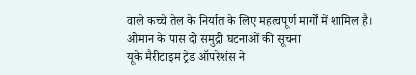वाले कच्चे तेल के निर्यात के लिए महत्वपूर्ण मार्गों में शामिल है।
ओमान के पास दो समुद्री घटनाओं की सूचना
यूके मैरीटाइम ट्रेड ऑपरेशंस ने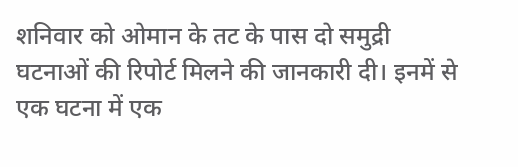शनिवार को ओमान के तट के पास दो समुद्री घटनाओं की रिपोर्ट मिलने की जानकारी दी। इनमें से एक घटना में एक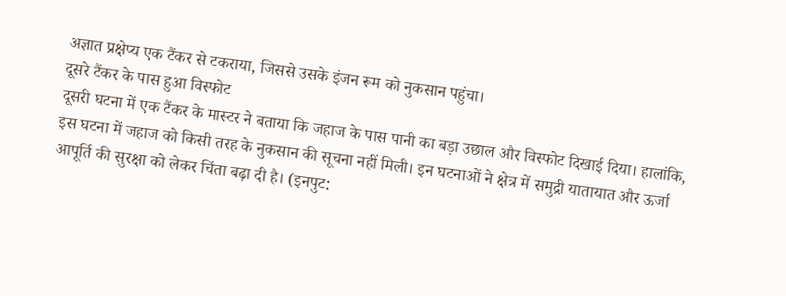अज्ञात प्रक्षेप्य एक टैंकर से टकराया, जिससे उसके इंजन रूम को नुकसान पहुंचा।
दूसरे टैंकर के पास हुआ विस्फोट
दूसरी घटना में एक टैंकर के मास्टर ने बताया कि जहाज के पास पानी का बड़ा उछाल और विस्फोट दिखाई दिया। हालांकि, इस घटना में जहाज को किसी तरह के नुकसान की सूचना नहीं मिली। इन घटनाओं ने क्षेत्र में समुद्री यातायात और ऊर्जा आपूर्ति की सुरक्षा को लेकर चिंता बढ़ा दी है। (इनपुट: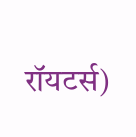रॉयटर्स)